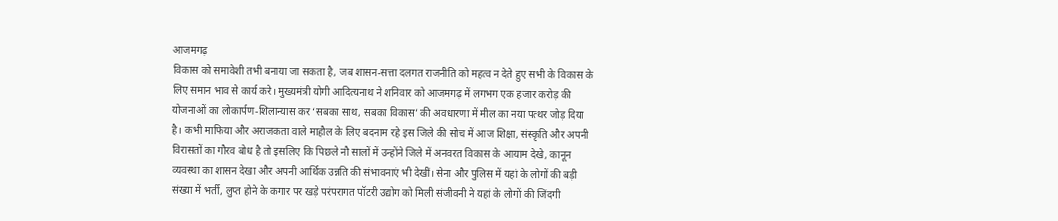आजमगढ़
विकास को समावेशी तभी बनाया जा सकता है, जब शासन-सत्ता दलगत राजनीति को महत्व न देते हुए सभी के विकास के लिए समान भाव से कार्य करे। मुख्यमंत्री योगी आदित्यनाथ ने शनिवार को आजमगढ़ में लगभग एक हजार करोड़ की योजनाओं का लोकार्पण-शिलान्यास कर ‘सबका साथ, सबका विकास’ की अवधारणा में मील का नया पत्थर जोड़ दिया है। कभी माफिया और अराजकता वाले माहौल के लिए बदनाम रहे इस जिले की सोच में आज शिक्षा, संस्कृति और अपनी विरासतों का गौरव बोध है तो इसलिए कि पिछले नौ सालों में उन्होंने जिले में अनवरत विकास के आयाम देखे, कानून व्यवस्था का शासन देखा और अपनी आर्थिक उन्नति की संभावनाएं भी देखीं। सेना और पुलिस में यहां के लोगों की बड़ी संख्या में भर्ती, लुप्त होने के कगार पर खड़े परंपरागत पॉटरी उद्योग को मिली संजीवनी ने यहां के लोगों की जिंदगी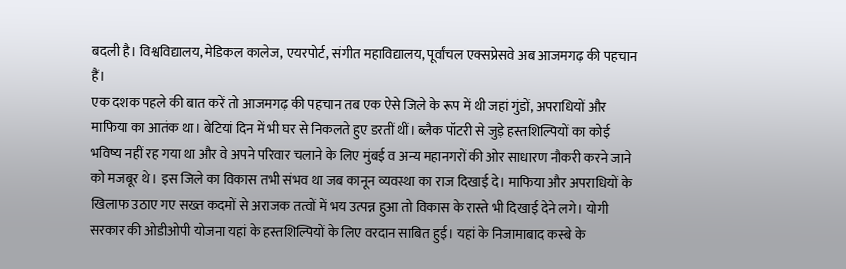बदली है। विश्वविद्यालय, मेडिकल कालेज, एयरपोर्ट, संगीत महाविद्यालय, पूर्वांचल एक्सप्रेसवे अब आजमगढ़ की पहचान हैं।
एक दशक पहले की बात करें तो आजमगढ़ की पहचान तब एक ऐसे जिले के रूप में थी जहां गुंडों, अपराधियों और माफिया का आतंक था। बेटियां दिन में भी घर से निकलते हुए डरतीं थीं। ब्लैक पॉटरी से जुड़े हस्तशिल्पियों का कोई भविष्य नहीं रह गया था और वे अपने परिवार चलाने के लिए मुंबई व अन्य महानगरों की ओर साधारण नौकरी करने जाने को मजबूर थे। इस जिले का विकास तभी संभव था जब कानून व्यवस्था का राज दिखाई दे। माफिया और अपराधियों के खिलाफ उठाए गए सख्त कदमों से अराजक तत्वों में भय उत्पन्न हुआ तो विकास के रास्ते भी दिखाई देने लगे। योगी सरकार की ओडीओपी योजना यहां के हस्तशिल्पियों के लिए वरदान साबित हुई। यहां के निजामाबाद कस्बे के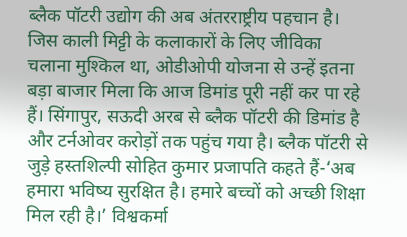ब्लैक पॉटरी उद्योग की अब अंतरराष्ट्रीय पहचान है। जिस काली मिट्टी के कलाकारों के लिए जीविका चलाना मुश्किल था, ओडीओपी योजना से उन्हें इतना बड़ा बाजार मिला कि आज डिमांड पूरी नहीं कर पा रहे हैं। सिंगापुर, सऊदी अरब से ब्लैक पॉटरी की डिमांड है और टर्नओवर करोड़ों तक पहुंच गया है। ब्लैक पॉटरी से जुड़े हस्तशिल्पी सोहित कुमार प्रजापति कहते हैं-‘अब हमारा भविष्य सुरक्षित है। हमारे बच्चों को अच्छी शिक्षा मिल रही है।’ विश्वकर्मा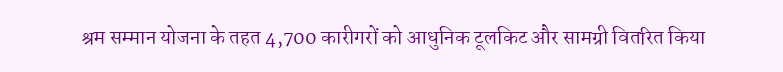श्रम सम्मान योजना के तहत 4,700 कारीगरों को आधुनिक टूलकिट और सामग्री वितरित किया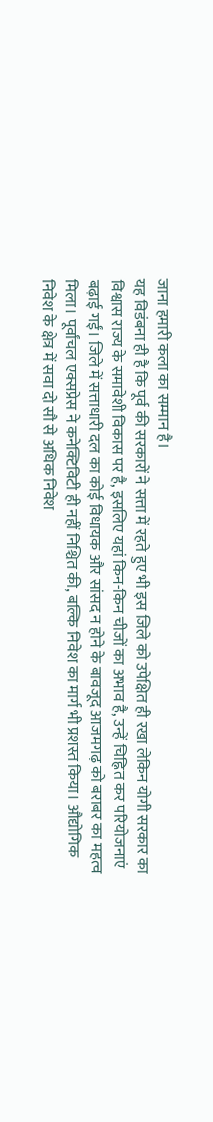जाना हमारी कला का सम्मान है।
यह विडंबना ही है कि पूर्व की सरकारों ने सत्ता में रहते हुए भी इस जिले को उपेक्षित ही रखा लेकिन योगी सरकार का विश्वास राज्य के समावेशी विकास पर है, इसलिए यहां किन-किन चीजों का अभाव है, उन्हें चिह्नित कर परियोजनाएं बढ़ाई गईं। जिले में सत्ताधारी दल का कोई विधायक और सांसद न होने के बावजूद आजमगढ़ को बराबर का महत्व मिला। पूर्वांचल एक्सप्रेस ने कनेक्टिविटी ही नहीं निश्चित की, बल्कि निवेश का मार्ग भी प्रशस्त किया। औद्योगिक निवेश के क्षेत्र में सवा दो सौ से अधिक निवेश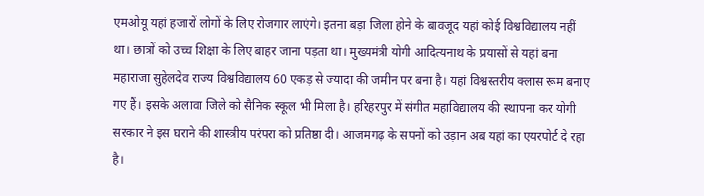एमओयू यहां हजारों लोगों के लिए रोजगार लाएंगे। इतना बड़ा जिला होने के बावजूद यहां कोई विश्वविद्यालय नहीं था। छात्रों को उच्च शिक्षा के लिए बाहर जाना पड़ता था। मुख्यमंत्री योगी आदित्यनाथ के प्रयासों से यहां बना महाराजा सुहेलदेव राज्य विश्वविद्यालय 60 एकड़ से ज्यादा की जमीन पर बना है। यहां विश्वस्तरीय क्लास रूम बनाए गए हैं। इसके अलावा जिले को सैनिक स्कूल भी मिला है। हरिहरपुर में संगीत महाविद्यालय की स्थापना कर योगी सरकार ने इस घराने की शास्त्रीय परंपरा को प्रतिष्ठा दी। आजमगढ़ के सपनों को उड़ान अब यहां का एयरपोर्ट दे रहा है।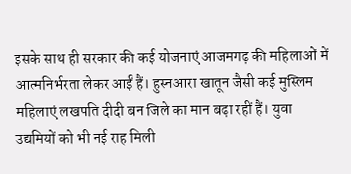इसके साथ ही सरकार की कई योजनाएं आजमगढ़ की महिलाओं में आत्मनिर्भरता लेकर आईं हैं। हुस्नआरा खातून जैसी कई मुस्लिम महिलाएं लखपति दीदी बन जिले का मान बढ़ा रहीं हैं। युवा उद्यमियों को भी नई राह मिली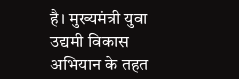है। मुख्यमंत्री युवा उद्यमी विकास अभियान के तहत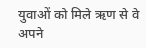युवाओं को मिले ऋण से वे अपने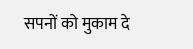सपनों को मुकाम दे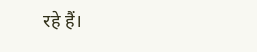रहे हैं।